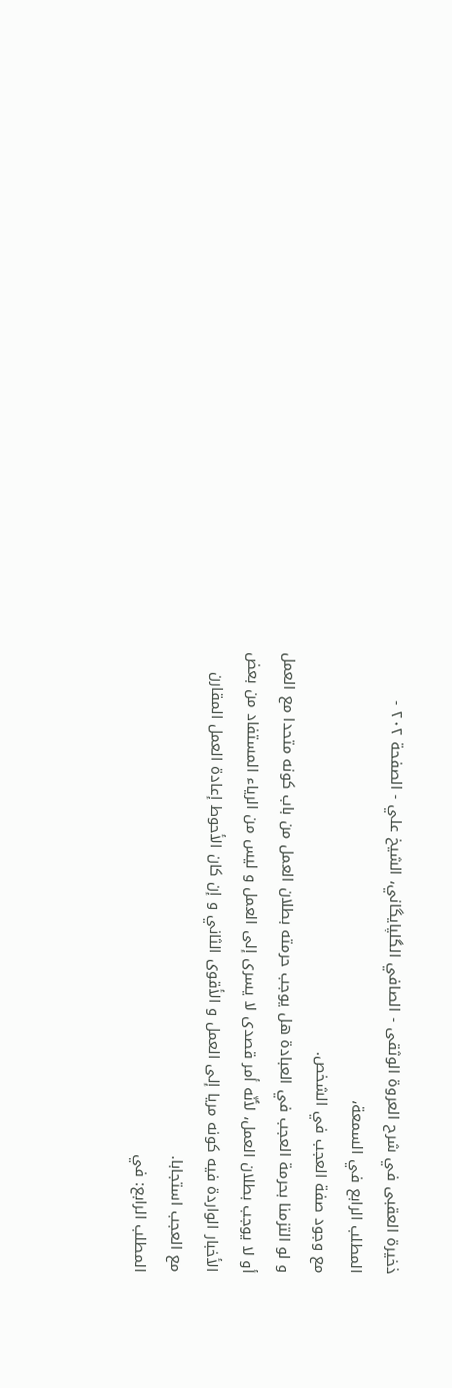ذخيرة العقبى في شرح العروة الوثقى - الصافي الگلپايگاني، الشيخ علي - الصفحة ٢٠٢ - المطلب الرابع في السمعة،
مع وجود صفة العجب في الشخص.
و لو التزمنا بحرمة العجب في العبادة هل يوجب حرمته بطلان العمل من باب كونه متحدا مع العمل أو لا يوجب بطلان العمل، لأنّه أمر قصدى لا يسرى إلى العمل و ليس من الرياء المستفاد من بعض الأخبار الواردة فيه كونه مريا إلى العمل و الأقوى الثاني و إن كان الأحوط إعادة العمل المقارن مع العجب استجابا.
المطلب الرابع: في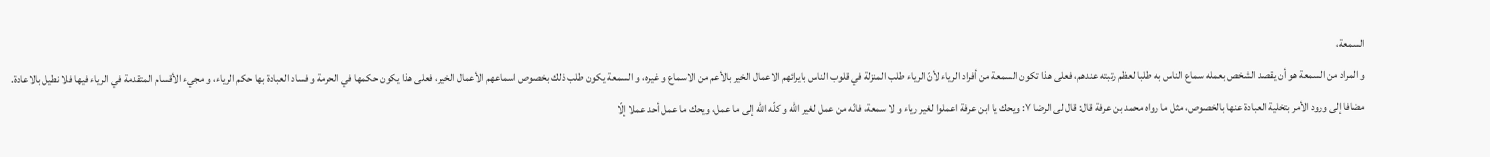السمعة،
و المراد من السمعة هو أن يقصد الشخص بعمله سماع الناس به طلبا لعظم رتبته عندهم، فعلى هذا تكون السمعة من أفراد الرياء لأنّ الرياء طلب المنزلة في قلوب الناس بايرائهم الاعمال الخير بالأعم من الاسماع و غيره، و السمعة يكون طلب ذلك بخصوص اسماعهم الأعمال الخير، فعلى هذا يكون حكمها في الحرمة و فساد العبادة بها حكم الرياء، و مجيء الأقسام المتقدمة في الرياء فيها فلا نطيل بالاعادة.
مضافا إلى ورود الأمر بتخلية العبادة عنها بالخصوص، مثل ما رواه محمد بن عرفة قال: قال لى الرضا ٧: ويحك يا ابن عرفة اعملوا لغير رياء و لا سمعة، فانّه من عمل لغير اللّه و كلّه اللّه إلى ما عمل، ويحك ما عمل أحد عملا إلّا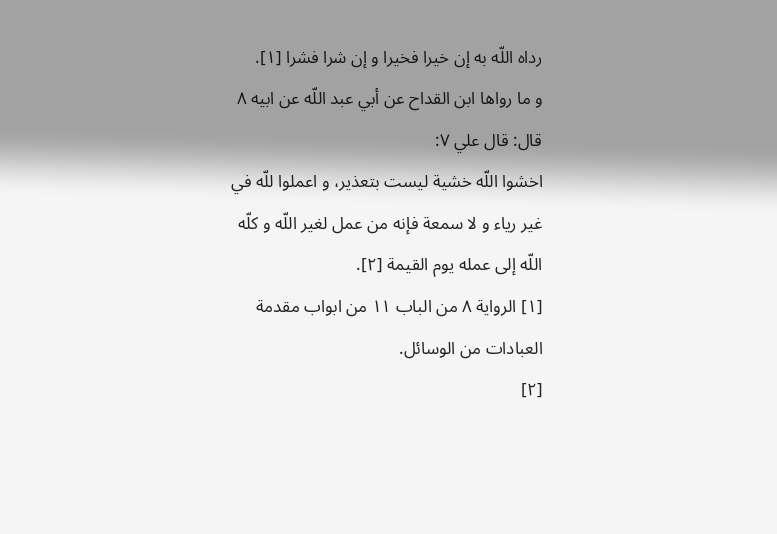رداه اللّه به إن خيرا فخيرا و إن شرا فشرا [١].
و ما رواها ابن القداح عن أبي عبد اللّه عن ابيه ٨ قال: قال علي ٧:
اخشوا اللّه خشية ليست بتعذير، و اعملوا للّه في غير رياء و لا سمعة فإنه من عمل لغير اللّه و كلّه اللّه إلى عمله يوم القيمة [٢].
[١] الرواية ٨ من الباب ١١ من ابواب مقدمة العبادات من الوسائل.
[٢]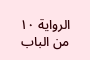الرواية ١٠ من الباب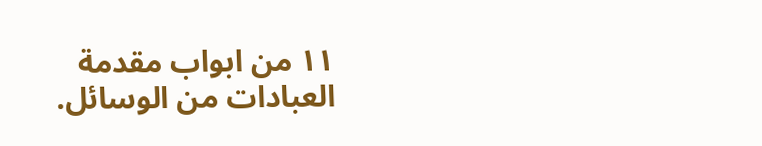١١ من ابواب مقدمة العبادات من الوسائل.